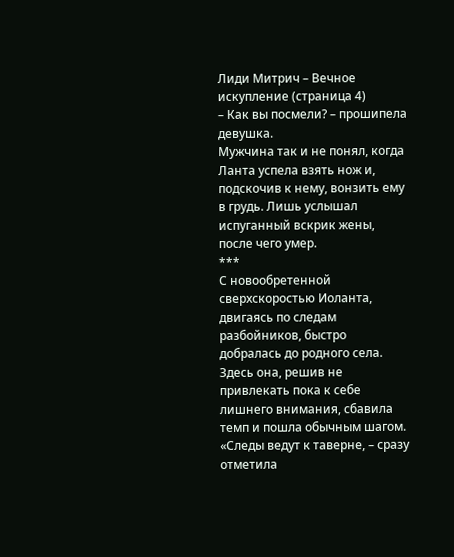Лиди Митрич – Вечное искупление (страница 4)
– Как вы посмели? – прошипела девушка.
Мужчина так и не понял, когда Ланта успела взять нож и, подскочив к нему, вонзить ему в грудь. Лишь услышал испуганный вскрик жены, после чего умер.
***
С новообретенной сверхскоростью Иоланта, двигаясь по следам разбойников, быстро добралась до родного села. Здесь она, решив не привлекать пока к себе лишнего внимания, сбавила темп и пошла обычным шагом.
«Следы ведут к таверне, – сразу отметила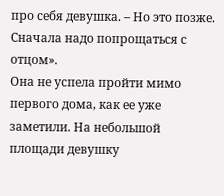про себя девушка. – Но это позже. Сначала надо попрощаться с отцом».
Она не успела пройти мимо первого дома, как ее уже заметили. На небольшой площади девушку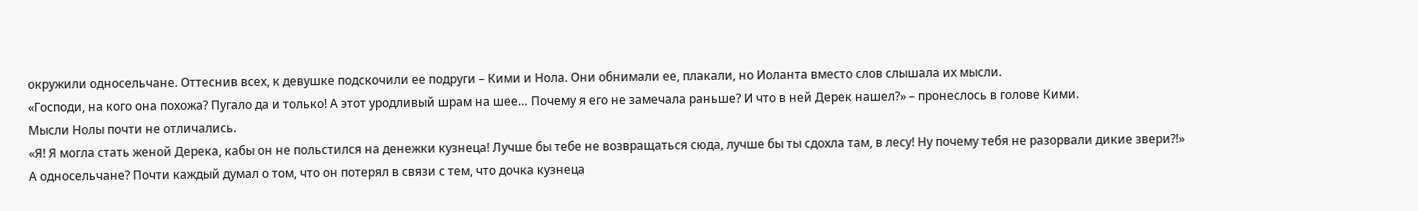окружили односельчане. Оттеснив всех, к девушке подскочили ее подруги – Кими и Нола. Они обнимали ее, плакали, но Иоланта вместо слов слышала их мысли.
«Господи, на кого она похожа? Пугало да и только! А этот уродливый шрам на шее… Почему я его не замечала раньше? И что в ней Дерек нашел?» – пронеслось в голове Кими.
Мысли Нолы почти не отличались.
«Я! Я могла стать женой Дерека, кабы он не польстился на денежки кузнеца! Лучше бы тебе не возвращаться сюда, лучше бы ты сдохла там, в лесу! Ну почему тебя не разорвали дикие звери?!»
А односельчане? Почти каждый думал о том, что он потерял в связи с тем, что дочка кузнеца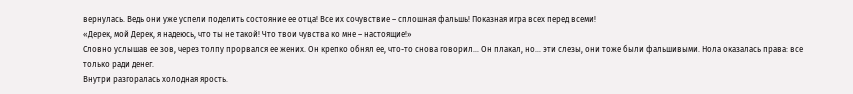вернулась. Ведь они уже успели поделить состояние ее отца! Все их сочувствие – сплошная фальшь! Показная игра всех перед всеми!
«Дерек, мой Дерек, я надеюсь, что ты не такой! Что твои чувства ко мне – настоящие!»
Словно услышав ее зов, через толпу прорвался ее жених. Он крепко обнял ее, что-то снова говорил… Он плакал, но… эти слезы, они тоже были фальшивыми. Нола оказалась права: все только ради денег.
Внутри разгоралась холодная ярость.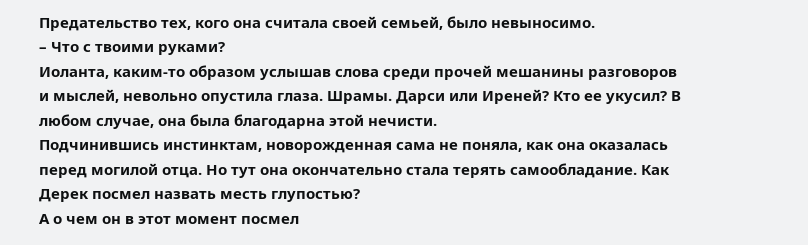Предательство тех, кого она считала своей семьей, было невыносимо.
– Что с твоими руками?
Иоланта, каким-то образом услышав слова среди прочей мешанины разговоров и мыслей, невольно опустила глаза. Шрамы. Дарси или Иреней? Кто ее укусил? В любом случае, она была благодарна этой нечисти.
Подчинившись инстинктам, новорожденная сама не поняла, как она оказалась перед могилой отца. Но тут она окончательно стала терять самообладание. Как Дерек посмел назвать месть глупостью?
А о чем он в этот момент посмел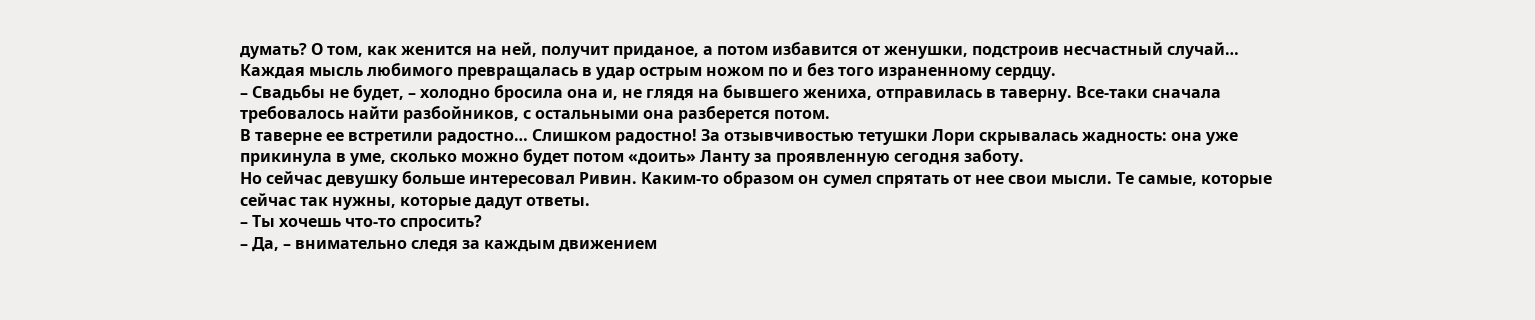думать? О том, как женится на ней, получит приданое, а потом избавится от женушки, подстроив несчастный случай… Каждая мысль любимого превращалась в удар острым ножом по и без того израненному сердцу.
– Свадьбы не будет, – холодно бросила она и, не глядя на бывшего жениха, отправилась в таверну. Все-таки сначала требовалось найти разбойников, с остальными она разберется потом.
В таверне ее встретили радостно… Слишком радостно! За отзывчивостью тетушки Лори скрывалась жадность: она уже прикинула в уме, сколько можно будет потом «доить» Ланту за проявленную сегодня заботу.
Но сейчас девушку больше интересовал Ривин. Каким-то образом он сумел спрятать от нее свои мысли. Те самые, которые сейчас так нужны, которые дадут ответы.
– Ты хочешь что-то спросить?
– Да, – внимательно следя за каждым движением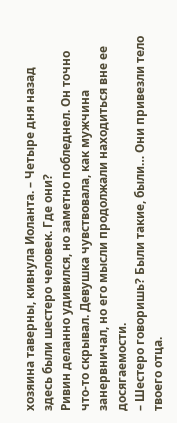хозяина таверны, кивнула Иоланта. – Четыре дня назад здесь были шестеро человек. Где они?
Ривин деланно удивился, но заметно побледнел. Он точно что-то скрывал. Девушка чувствовала, как мужчина занервничал, но его мысли продолжали находиться вне ее досягаемости.
– Шестеро говоришь? Были такие, были… Они привезли тело твоего отца.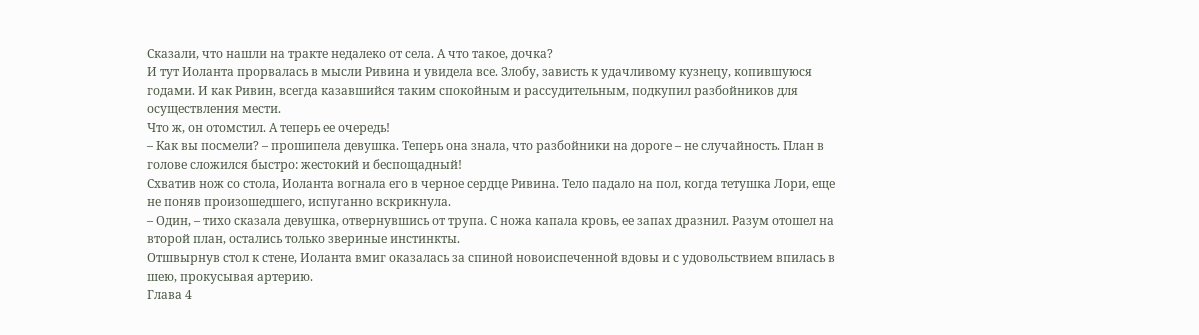Сказали, что нашли на тракте недалеко от села. А что такое, дочка?
И тут Иоланта прорвалась в мысли Ривина и увидела все. Злобу, зависть к удачливому кузнецу, копившуюся годами. И как Ривин, всегда казавшийся таким спокойным и рассудительным, подкупил разбойников для осуществления мести.
Что ж, он отомстил. А теперь ее очередь!
– Как вы посмели? – прошипела девушка. Теперь она знала, что разбойники на дороге – не случайность. План в голове сложился быстро: жестокий и беспощадный!
Схватив нож со стола, Иоланта вогнала его в черное сердце Ривина. Тело падало на пол, когда тетушка Лори, еще не поняв произошедшего, испуганно вскрикнула.
– Один, – тихо сказала девушка, отвернувшись от трупа. С ножа капала кровь, ее запах дразнил. Разум отошел на второй план, остались только звериные инстинкты.
Отшвырнув стол к стене, Иоланта вмиг оказалась за спиной новоиспеченной вдовы и с удовольствием впилась в шею, прокусывая артерию.
Глава 4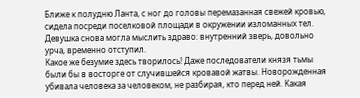Ближе к полудню Ланта, с ног до головы перемазанная свежей кровью, сидела посреди поселковой площади в окружении изломанных тел. Девушка снова могла мыслить здраво: внутренний зверь, довольно урча, временно отступил.
Какое же безумие здесь творилось! Даже последователи князя тьмы были бы в восторге от случившейся кровавой жатвы. Новорожденная убивала человека за человеком, не разбирая, кто перед ней. Какая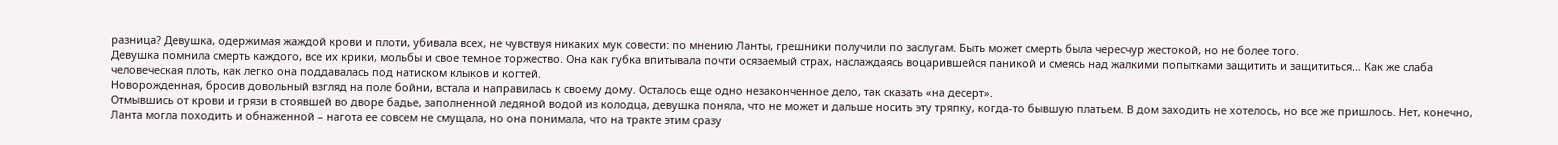разница? Девушка, одержимая жаждой крови и плоти, убивала всех, не чувствуя никаких мук совести: по мнению Ланты, грешники получили по заслугам. Быть может смерть была чересчур жестокой, но не более того.
Девушка помнила смерть каждого, все их крики, мольбы и свое темное торжество. Она как губка впитывала почти осязаемый страх, наслаждаясь воцарившейся паникой и смеясь над жалкими попытками защитить и защититься… Как же слаба человеческая плоть, как легко она поддавалась под натиском клыков и когтей.
Новорожденная, бросив довольный взгляд на поле бойни, встала и направилась к своему дому. Осталось еще одно незаконченное дело, так сказать «на десерт».
Отмывшись от крови и грязи в стоявшей во дворе бадье, заполненной ледяной водой из колодца, девушка поняла, что не может и дальше носить эту тряпку, когда-то бывшую платьем. В дом заходить не хотелось, но все же пришлось. Нет, конечно, Ланта могла походить и обнаженной – нагота ее совсем не смущала, но она понимала, что на тракте этим сразу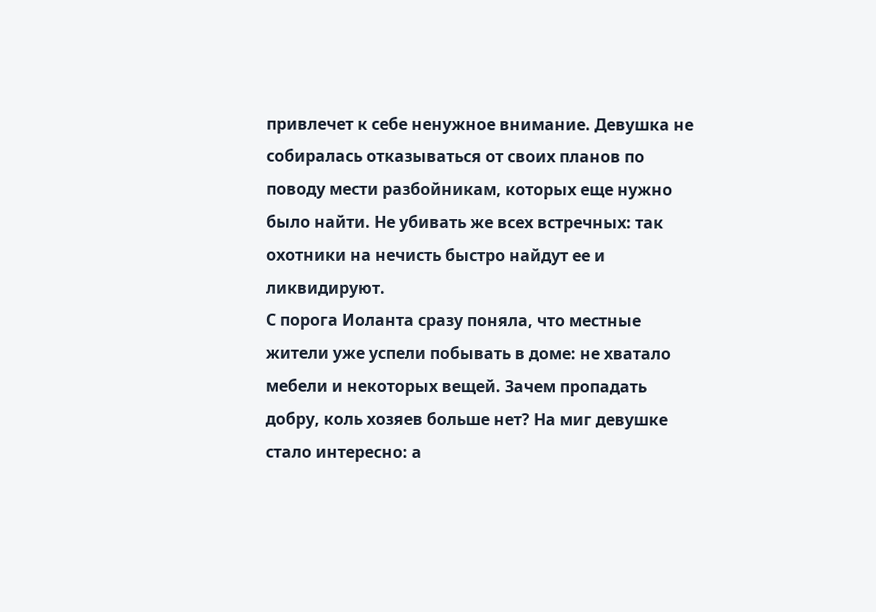привлечет к себе ненужное внимание. Девушка не собиралась отказываться от своих планов по поводу мести разбойникам, которых еще нужно было найти. Не убивать же всех встречных: так охотники на нечисть быстро найдут ее и ликвидируют.
С порога Иоланта сразу поняла, что местные жители уже успели побывать в доме: не хватало мебели и некоторых вещей. Зачем пропадать добру, коль хозяев больше нет? На миг девушке стало интересно: а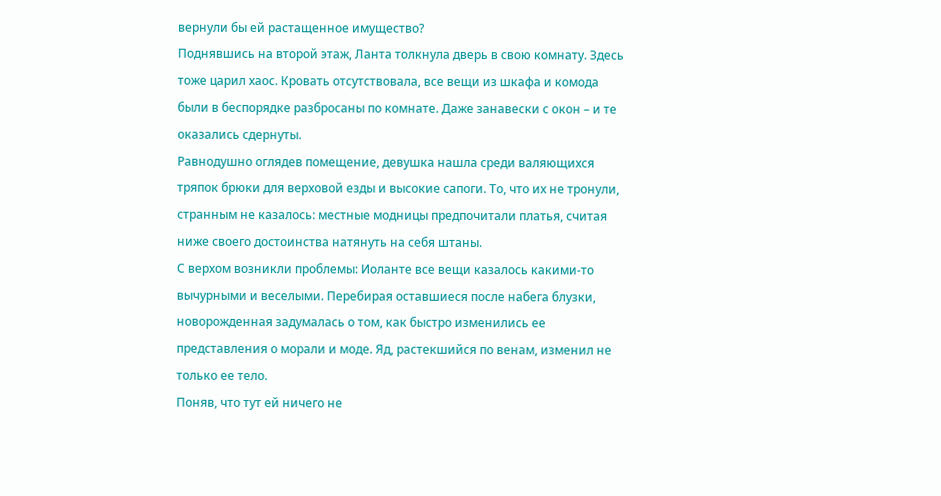вернули бы ей растащенное имущество?
Поднявшись на второй этаж, Ланта толкнула дверь в свою комнату. Здесь тоже царил хаос. Кровать отсутствовала, все вещи из шкафа и комода были в беспорядке разбросаны по комнате. Даже занавески с окон – и те оказались сдернуты.
Равнодушно оглядев помещение, девушка нашла среди валяющихся тряпок брюки для верховой езды и высокие сапоги. То, что их не тронули, странным не казалось: местные модницы предпочитали платья, считая ниже своего достоинства натянуть на себя штаны.
С верхом возникли проблемы: Иоланте все вещи казалось какими-то вычурными и веселыми. Перебирая оставшиеся после набега блузки, новорожденная задумалась о том, как быстро изменились ее представления о морали и моде. Яд, растекшийся по венам, изменил не только ее тело.
Поняв, что тут ей ничего не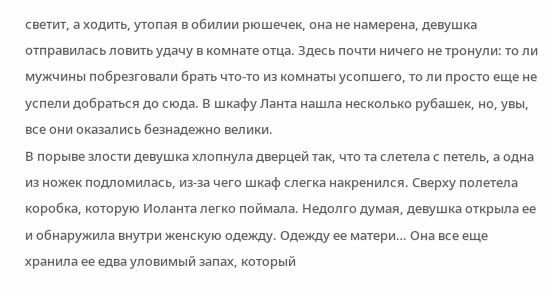светит, а ходить, утопая в обилии рюшечек, она не намерена, девушка отправилась ловить удачу в комнате отца. Здесь почти ничего не тронули: то ли мужчины побрезговали брать что-то из комнаты усопшего, то ли просто еще не успели добраться до сюда. В шкафу Ланта нашла несколько рубашек, но, увы, все они оказались безнадежно велики.
В порыве злости девушка хлопнула дверцей так, что та слетела с петель, а одна из ножек подломилась, из-за чего шкаф слегка накренился. Сверху полетела коробка, которую Иоланта легко поймала. Недолго думая, девушка открыла ее и обнаружила внутри женскую одежду. Одежду ее матери… Она все еще хранила ее едва уловимый запах, который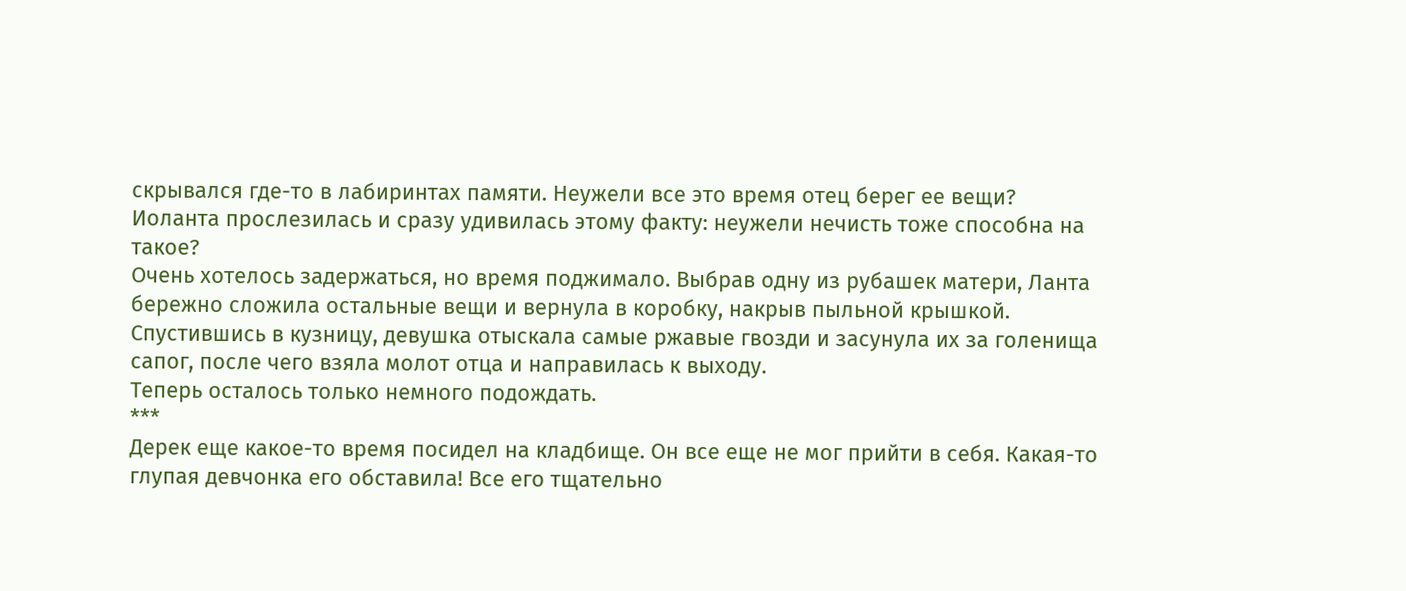скрывался где-то в лабиринтах памяти. Неужели все это время отец берег ее вещи?
Иоланта прослезилась и сразу удивилась этому факту: неужели нечисть тоже способна на такое?
Очень хотелось задержаться, но время поджимало. Выбрав одну из рубашек матери, Ланта бережно сложила остальные вещи и вернула в коробку, накрыв пыльной крышкой. Спустившись в кузницу, девушка отыскала самые ржавые гвозди и засунула их за голенища сапог, после чего взяла молот отца и направилась к выходу.
Теперь осталось только немного подождать.
***
Дерек еще какое-то время посидел на кладбище. Он все еще не мог прийти в себя. Какая-то глупая девчонка его обставила! Все его тщательно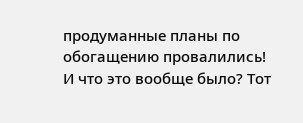продуманные планы по обогащению провалились!
И что это вообще было? Тот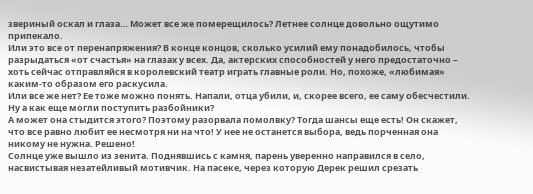звериный оскал и глаза… Может все же померещилось? Летнее солнце довольно ощутимо припекало.
Или это все от перенапряжения? В конце концов, сколько усилий ему понадобилось, чтобы разрыдаться «от счастья» на глазах у всех. Да, актерских способностей у него предостаточно – хоть сейчас отправляйся в королевский театр играть главные роли. Но, похоже, «любимая» каким-то образом его раскусила.
Или все же нет? Ее тоже можно понять. Напали, отца убили, и, скорее всего, ее саму обесчестили. Ну а как еще могли поступить разбойники?
А может она стыдится этого? Поэтому разорвала помолвку? Тогда шансы еще есть! Он скажет, что все равно любит ее несмотря ни на что! У нее не останется выбора, ведь порченная она никому не нужна. Решено!
Солнце уже вышло из зенита. Поднявшись с камня, парень уверенно направился в село, насвистывая незатейливый мотивчик. На пасеке, через которую Дерек решил срезать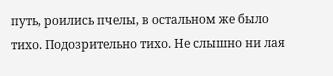путь, роились пчелы, в остальном же было тихо. Подозрительно тихо. Не слышно ни лая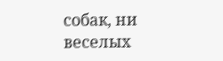собак, ни веселых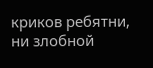криков ребятни, ни злобной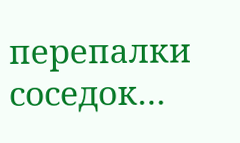перепалки соседок…